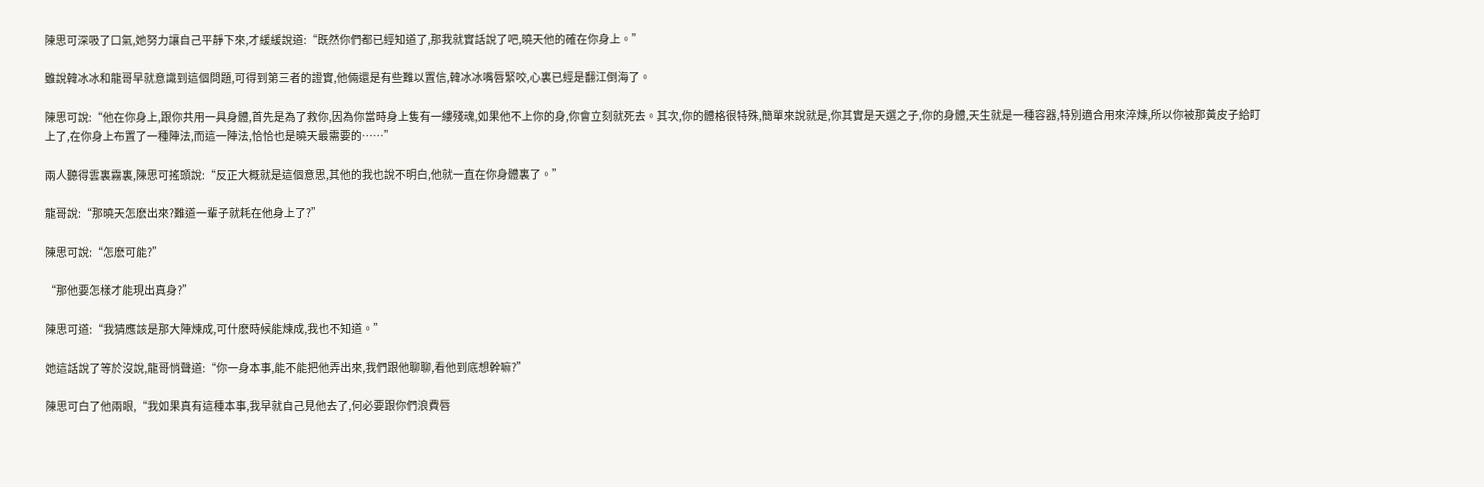陳思可深吸了口氣,她努力讓自己平靜下來,才緩緩說道:“既然你們都已經知道了,那我就實話說了吧,曉天他的確在你身上。”

雖說韓冰冰和龍哥早就意識到這個問題,可得到第三者的證實,他倆還是有些難以置信,韓冰冰嘴唇緊咬,心裏已經是翻江倒海了。

陳思可說:“他在你身上,跟你共用一具身體,首先是為了救你,因為你當時身上隻有一縷殘魂,如果他不上你的身,你會立刻就死去。其次,你的體格很特殊,簡單來說就是,你其實是天選之子,你的身體,天生就是一種容器,特別適合用來淬煉,所以你被那黃皮子給盯上了,在你身上布置了一種陣法,而這一陣法,恰恰也是曉天最需要的……”

兩人聽得雲裏霧裏,陳思可搖頭說:“反正大概就是這個意思,其他的我也說不明白,他就一直在你身體裏了。”

龍哥說:“那曉天怎麽出來?難道一輩子就耗在他身上了?”

陳思可說:“怎麽可能?”

“那他要怎樣才能現出真身?”

陳思可道:“我猜應該是那大陣煉成,可什麽時候能煉成,我也不知道。”

她這話說了等於沒說,龍哥悄聲道:“你一身本事,能不能把他弄出來,我們跟他聊聊,看他到底想幹嘛?”

陳思可白了他兩眼,“我如果真有這種本事,我早就自己見他去了,何必要跟你們浪費唇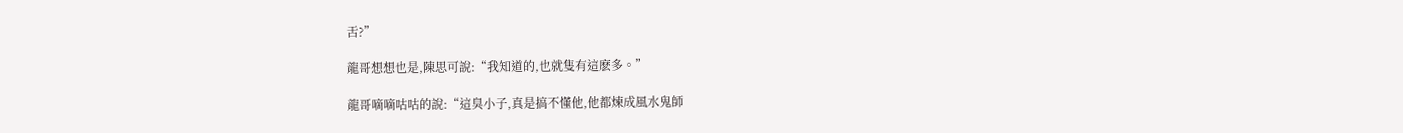舌?”

龍哥想想也是,陳思可說:“我知道的,也就隻有這麽多。”

龍哥嘀嘀咕咕的說:“這臭小子,真是搞不懂他,他都煉成風水鬼師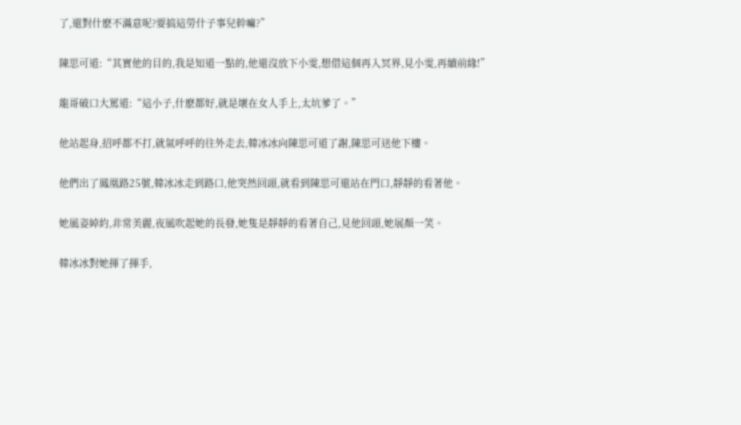了,還對什麽不滿意呢?要搞這勞什子事兒幹嘛?”

陳思可道:“其實他的目的,我是知道一點的,他還沒放下小雯,想借這個再入冥界,見小雯,再續前緣!”

龍哥破口大罵道:“這小子,什麽都好,就是壞在女人手上,太坑爹了。”

他站起身,招呼都不打,就氣呼呼的往外走去,韓冰冰向陳思可道了謝,陳思可送他下樓。

他們出了鳳凰路25號,韓冰冰走到路口,他突然回頭,就看到陳思可還站在門口,靜靜的看著他。

她風姿綽約,非常美麗,夜風吹起她的長發,她隻是靜靜的看著自己,見他回頭,她展顏一笑。

韓冰冰對她揮了揮手,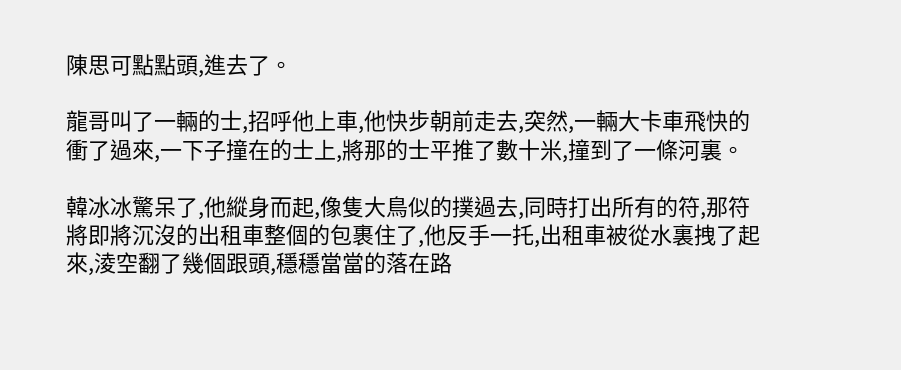陳思可點點頭,進去了。

龍哥叫了一輛的士,招呼他上車,他快步朝前走去,突然,一輛大卡車飛快的衝了過來,一下子撞在的士上,將那的士平推了數十米,撞到了一條河裏。

韓冰冰驚呆了,他縱身而起,像隻大鳥似的撲過去,同時打出所有的符,那符將即將沉沒的出租車整個的包裹住了,他反手一托,出租車被從水裏拽了起來,淩空翻了幾個跟頭,穩穩當當的落在路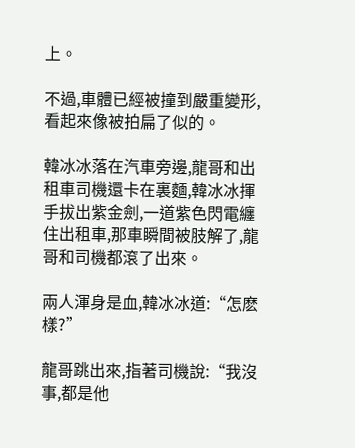上。

不過,車體已經被撞到嚴重變形,看起來像被拍扁了似的。

韓冰冰落在汽車旁邊,龍哥和出租車司機還卡在裏麵,韓冰冰揮手拔出紫金劍,一道紫色閃電纏住出租車,那車瞬間被肢解了,龍哥和司機都滾了出來。

兩人渾身是血,韓冰冰道:“怎麽樣?”

龍哥跳出來,指著司機說:“我沒事,都是他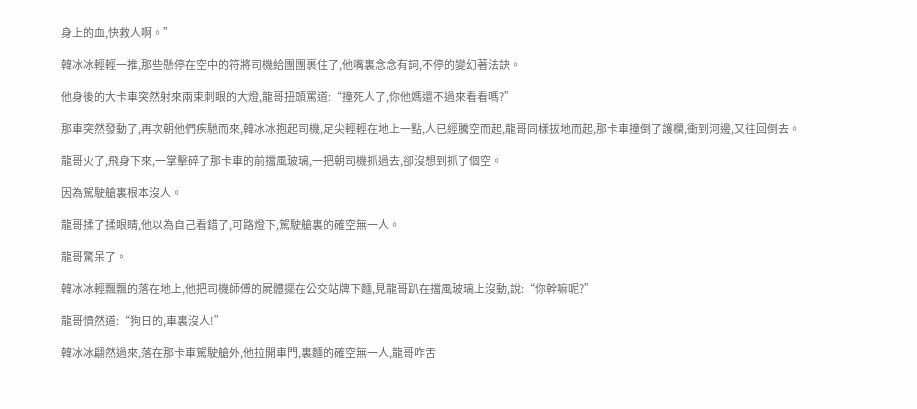身上的血,快救人啊。”

韓冰冰輕輕一推,那些懸停在空中的符將司機給團團裹住了,他嘴裏念念有詞,不停的變幻著法訣。

他身後的大卡車突然射來兩束刺眼的大燈,龍哥扭頭罵道:“撞死人了,你他媽還不過來看看嗎?”

那車突然發動了,再次朝他們疾馳而來,韓冰冰抱起司機,足尖輕輕在地上一點,人已經騰空而起,龍哥同樣拔地而起,那卡車撞倒了護欄,衝到河邊,又往回倒去。

龍哥火了,飛身下來,一掌擊碎了那卡車的前擋風玻璃,一把朝司機抓過去,卻沒想到抓了個空。

因為駕駛艙裏根本沒人。

龍哥揉了揉眼睛,他以為自己看錯了,可路燈下,駕駛艙裏的確空無一人。

龍哥驚呆了。

韓冰冰輕飄飄的落在地上,他把司機師傅的屍體擺在公交站牌下麵,見龍哥趴在擋風玻璃上沒動,說:“你幹嘛呢?”

龍哥憤然道:“狗日的,車裏沒人!”

韓冰冰翩然過來,落在那卡車駕駛艙外,他拉開車門,裏麵的確空無一人,龍哥咋舌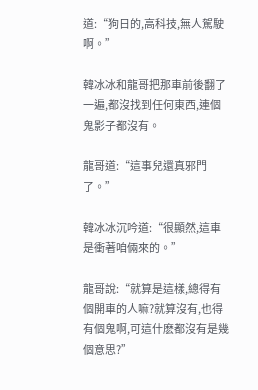道:“狗日的,高科技,無人駕駛啊。”

韓冰冰和龍哥把那車前後翻了一遍,都沒找到任何東西,連個鬼影子都沒有。

龍哥道:“這事兒還真邪門了。”

韓冰冰沉吟道:“很顯然,這車是衝著咱倆來的。”

龍哥說:“就算是這樣,總得有個開車的人嘛?就算沒有,也得有個鬼啊,可這什麽都沒有是幾個意思?”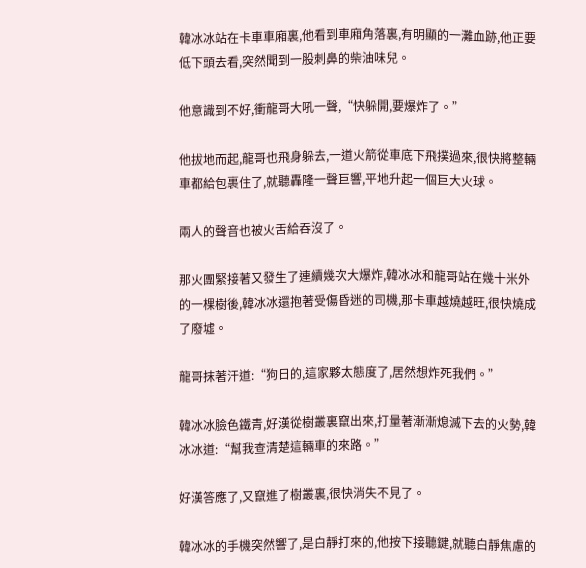韓冰冰站在卡車車廂裏,他看到車廂角落裏,有明顯的一灘血跡,他正要低下頭去看,突然聞到一股刺鼻的柴油味兒。

他意識到不好,衝龍哥大吼一聲,“快躲開,要爆炸了。”

他拔地而起,龍哥也飛身躲去,一道火箭從車底下飛撲過來,很快將整輛車都給包裹住了,就聽轟隆一聲巨響,平地升起一個巨大火球。

兩人的聲音也被火舌給吞沒了。

那火團緊接著又發生了連續幾次大爆炸,韓冰冰和龍哥站在幾十米外的一棵樹後,韓冰冰還抱著受傷昏迷的司機,那卡車越燒越旺,很快燒成了廢墟。

龍哥抹著汗道:“狗日的,這家夥太態度了,居然想炸死我們。”

韓冰冰臉色鐵青,好漢從樹叢裏竄出來,打量著漸漸熄滅下去的火勢,韓冰冰道:“幫我查清楚這輛車的來路。”

好漢答應了,又竄進了樹叢裏,很快消失不見了。

韓冰冰的手機突然響了,是白靜打來的,他按下接聽鍵,就聽白靜焦慮的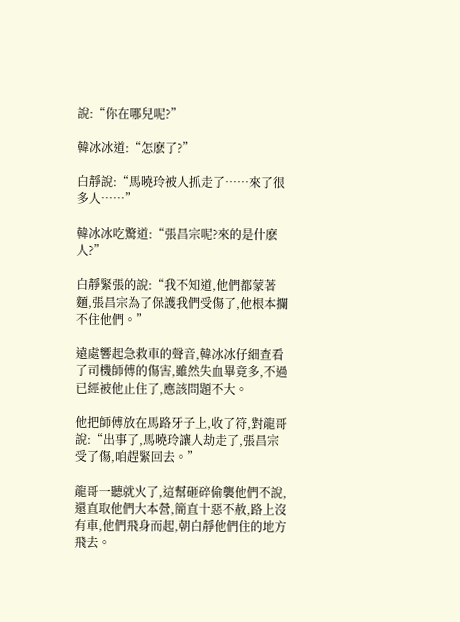說:“你在哪兒呢?”

韓冰冰道:“怎麽了?”

白靜說:“馬曉玲被人抓走了……來了很多人……”

韓冰冰吃驚道:“張昌宗呢?來的是什麽人?”

白靜緊張的說:“我不知道,他們都蒙著麵,張昌宗為了保護我們受傷了,他根本攔不住他們。”

遠處響起急救車的聲音,韓冰冰仔細查看了司機師傅的傷害,雖然失血畢竟多,不過已經被他止住了,應該問題不大。

他把師傅放在馬路牙子上,收了符,對龍哥說:“出事了,馬曉玲讓人劫走了,張昌宗受了傷,咱趕緊回去。”

龍哥一聽就火了,這幫砸碎偷襲他們不說,還直取他們大本營,簡直十惡不赦,路上沒有車,他們飛身而起,朝白靜他們住的地方飛去。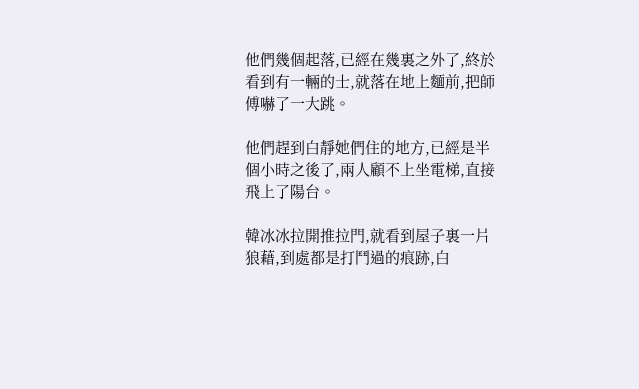他們幾個起落,已經在幾裏之外了,終於看到有一輛的士,就落在地上麵前,把師傅嚇了一大跳。

他們趕到白靜她們住的地方,已經是半個小時之後了,兩人顧不上坐電梯,直接飛上了陽台。

韓冰冰拉開推拉門,就看到屋子裏一片狼藉,到處都是打鬥過的痕跡,白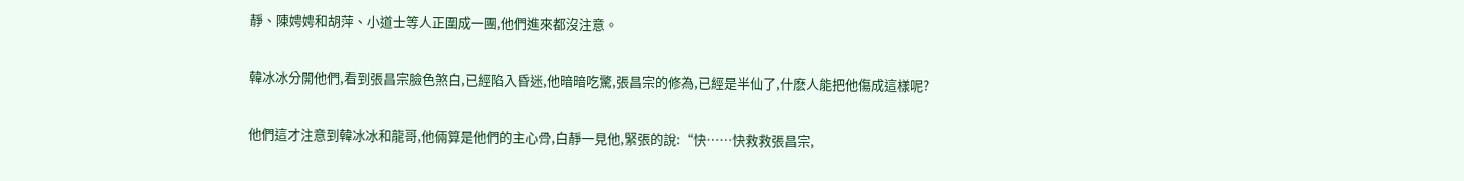靜、陳娉娉和胡萍、小道士等人正圍成一團,他們進來都沒注意。

韓冰冰分開他們,看到張昌宗臉色煞白,已經陷入昏迷,他暗暗吃驚,張昌宗的修為,已經是半仙了,什麽人能把他傷成這樣呢?

他們這才注意到韓冰冰和龍哥,他倆算是他們的主心骨,白靜一見他,緊張的說:“快……快救救張昌宗,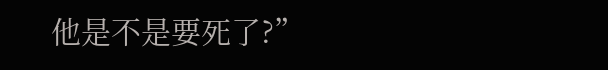他是不是要死了?”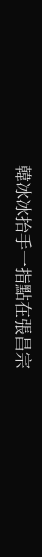韓冰冰抬手一指點在張昌宗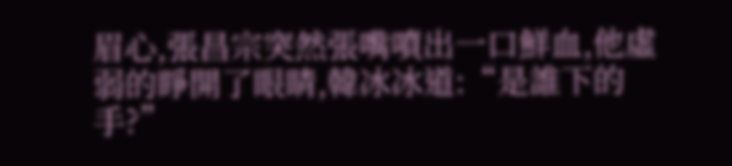眉心,張昌宗突然張嘴噴出一口鮮血,他虛弱的睜開了眼睛,韓冰冰道:“是誰下的手?”